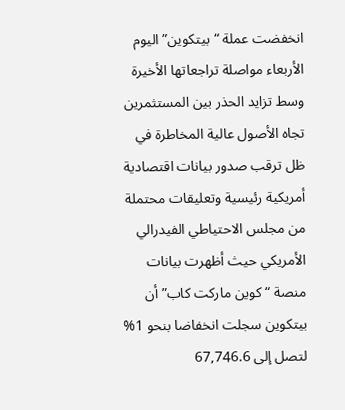انخفضت عملة “بيتكوين” اليوم الأربعاء مواصلة تراجعاتها الأخيرة وسط تزايد الحذر بين المستثمرين تجاه الأصول عالية المخاطرة في ظل ترقب صدور بيانات اقتصادية أمريكية رئيسية وتعليقات محتملة من مجلس الاحتياطي الفيدرالي الأمريكي حيث أظهرت بيانات منصة “كوين ماركت كاب” أن بيتكوين سجلت انخفاضا بنحو 1% لتصل إلى 67,746.6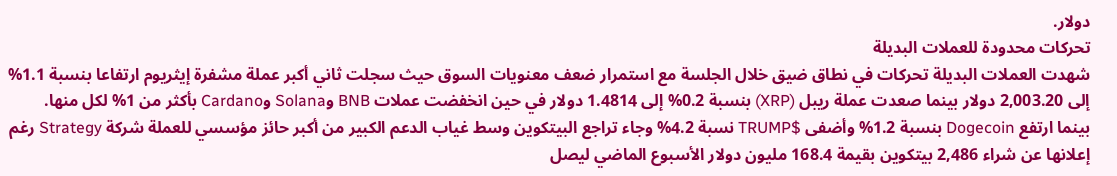دولار.
تحركات محدودة للعملات البديلة
شهدت العملات البديلة تحركات في نطاق ضيق خلال الجلسة مع استمرار ضعف معنويات السوق حيث سجلت ثاني أكبر عملة مشفرة إيثريوم ارتفاعا بنسبة 1.1% إلى 2,003.20 دولار بينما صعدت عملة ريبل (XRP) بنسبة 0.2% إلى 1.4814 دولار في حين انخفضت عملات BNB وSolana وCardano بأكثر من 1% لكل منها.
بينما ارتفع Dogecoin بنسبة 1.2% وأضفى $TRUMP نسبة 4.2% وجاء تراجع البيتكوين وسط غياب الدعم الكبير من أكبر حائز مؤسسي للعملة شركة Strategy رغم إعلانها عن شراء 2,486 بيتكوين بقيمة 168.4 مليون دولار الأسبوع الماضي ليصل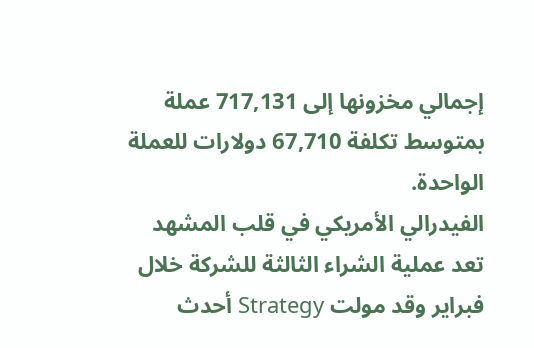إجمالي مخزونها إلى 717,131 عملة بمتوسط تكلفة 67,710 دولارات للعملة الواحدة.
الفيدرالي الأمريكي في قلب المشهد
تعد عملية الشراء الثالثة للشركة خلال فبراير وقد مولت Strategy أحدث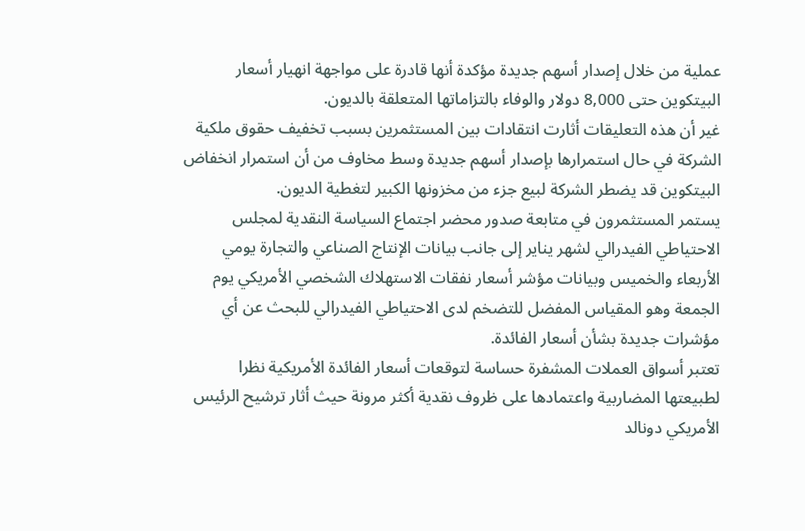عملية من خلال إصدار أسهم جديدة مؤكدة أنها قادرة على مواجهة انهيار أسعار البيتكوين حتى 8,000 دولار والوفاء بالتزاماتها المتعلقة بالديون.
غير أن هذه التعليقات أثارت انتقادات بين المستثمرين بسبب تخفيف حقوق ملكية الشركة في حال استمرارها بإصدار أسهم جديدة وسط مخاوف من أن استمرار انخفاض البيتكوين قد يضطر الشركة لبيع جزء من مخزونها الكبير لتغطية الديون.
يستمر المستثمرون في متابعة صدور محضر اجتماع السياسة النقدية لمجلس الاحتياطي الفيدرالي لشهر يناير إلى جانب بيانات الإنتاج الصناعي والتجارة يومي الأربعاء والخميس وبيانات مؤشر أسعار نفقات الاستهلاك الشخصي الأمريكي يوم الجمعة وهو المقياس المفضل للتضخم لدى الاحتياطي الفيدرالي للبحث عن أي مؤشرات جديدة بشأن أسعار الفائدة.
تعتبر أسواق العملات المشفرة حساسة لتوقعات أسعار الفائدة الأمريكية نظرا لطبيعتها المضاربية واعتمادها على ظروف نقدية أكثر مرونة حيث أثار ترشيح الرئيس الأمريكي دونالد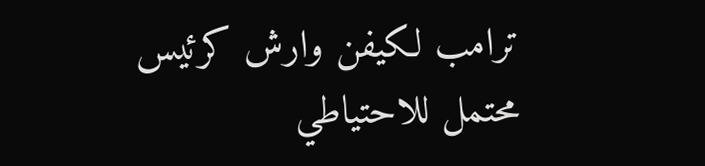ترامب لكيفن وارش كرئيس محتمل للاحتياطي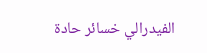الفيدرالي خسائر حادة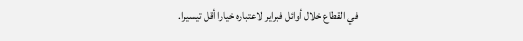في القطاع خلال أوائل فبراير لاعتباره خيارا أقل تيسيرا.